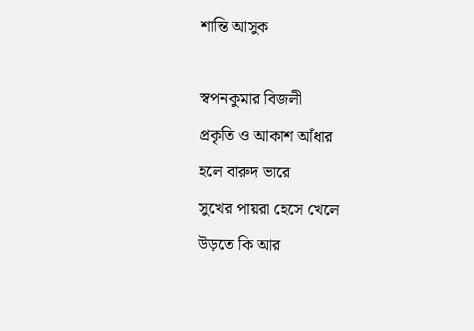শান্তি আসুক

স্বপনকুমার বিজলী
প্রকৃতি ও আকাশ আঁধার
হলে বারুদ ভারে
সুখের পায়রা হেসে খেলে
উড়তে কি আর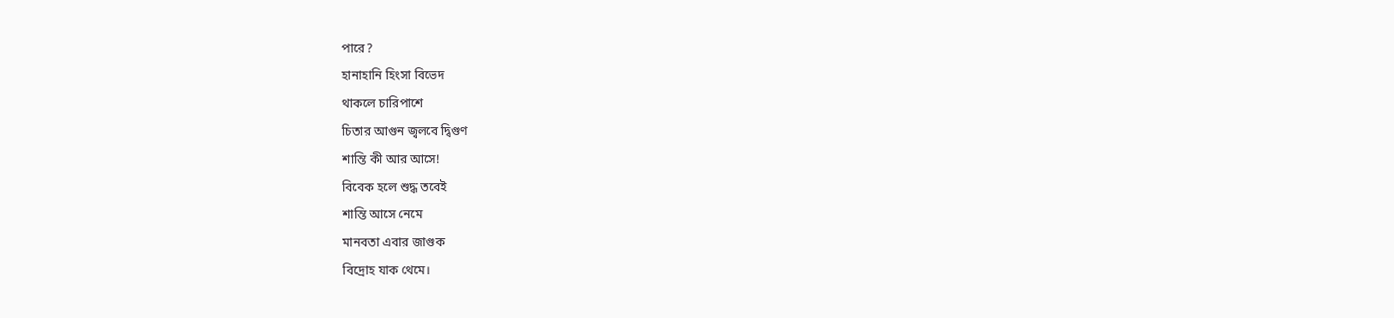পারে?
হানাহানি হিংসা বিভেদ
থাকলে চারিপাশে
চিতার আগুন জ্বলবে দ্বিগুণ
শান্তি কী আর আসে!
বিবেক হলে শুদ্ধ তবেই
শান্তি আসে নেমে
মানবতা এবার জাগুক
বিদ্রোহ যাক থেমে।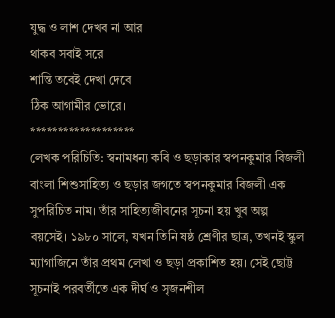যুদ্ধ ও লাশ দেখব না আর
থাকব সবাই সরে
শান্তি তবেই দেখা দেবে
ঠিক আগামীর ভোরে।
*******************
লেখক পরিচিতি: স্বনামধন্য কবি ও ছড়াকার স্বপনকুমার বিজলী
বাংলা শিশুসাহিত্য ও ছড়ার জগতে স্বপনকুমার বিজলী এক সুপরিচিত নাম। তাঁর সাহিত্যজীবনের সূচনা হয় খুব অল্প বয়সেই। ১৯৮০ সালে, যখন তিনি ষষ্ঠ শ্রেণীর ছাত্র, তখনই স্কুল ম্যাগাজিনে তাঁর প্রথম লেখা ও ছড়া প্রকাশিত হয়। সেই ছোট্ট সূচনাই পরবর্তীতে এক দীর্ঘ ও সৃজনশীল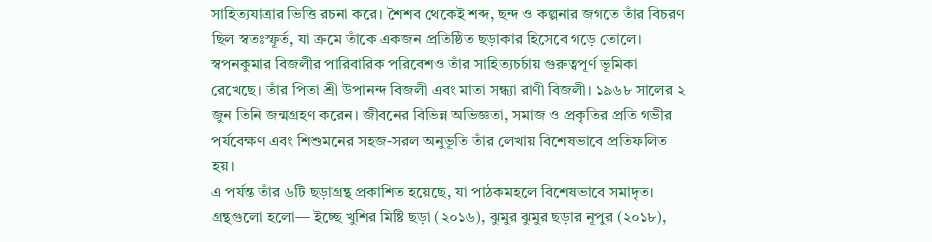সাহিত্যযাত্রার ভিত্তি রচনা করে। শৈশব থেকেই শব্দ, ছন্দ ও কল্পনার জগতে তাঁর বিচরণ ছিল স্বতঃস্ফূর্ত, যা ক্রমে তাঁকে একজন প্রতিষ্ঠিত ছড়াকার হিসেবে গড়ে তোলে।
স্বপনকুমার বিজলীর পারিবারিক পরিবেশও তাঁর সাহিত্যচর্চায় গুরুত্বপূর্ণ ভূমিকা রেখেছে। তাঁর পিতা শ্রী উপানন্দ বিজলী এবং মাতা সন্ধ্যা রাণী বিজলী। ১৯৬৮ সালের ২ জুন তিনি জন্মগ্রহণ করেন। জীবনের বিভিন্ন অভিজ্ঞতা, সমাজ ও প্রকৃতির প্রতি গভীর পর্যবেক্ষণ এবং শিশুমনের সহজ-সরল অনুভূতি তাঁর লেখায় বিশেষভাবে প্রতিফলিত হয়।
এ পর্যন্ত তাঁর ৬টি ছড়াগ্রন্থ প্রকাশিত হয়েছে, যা পাঠকমহলে বিশেষভাবে সমাদৃত। গ্রন্থগুলো হলো— ইচ্ছে খুশির মিষ্টি ছড়া (২০১৬), ঝুমুর ঝুমুর ছড়ার নূপুর (২০১৮),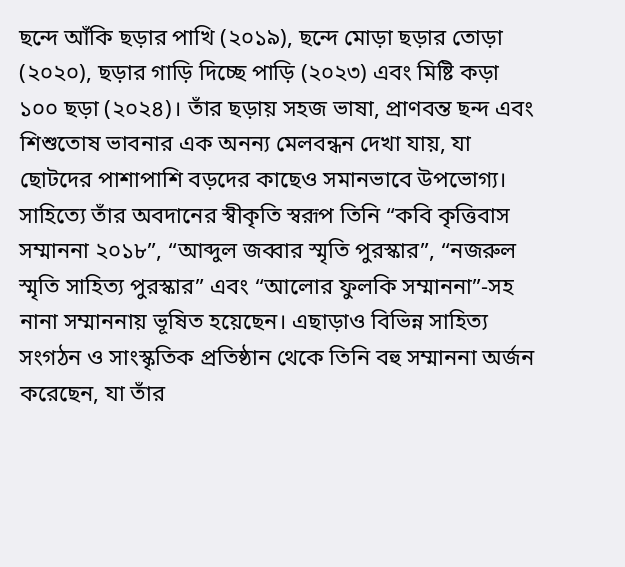ছন্দে আঁকি ছড়ার পাখি (২০১৯), ছন্দে মোড়া ছড়ার তোড়া (২০২০), ছড়ার গাড়ি দিচ্ছে পাড়ি (২০২৩) এবং মিষ্টি কড়া ১০০ ছড়া (২০২৪)। তাঁর ছড়ায় সহজ ভাষা, প্রাণবন্ত ছন্দ এবং শিশুতোষ ভাবনার এক অনন্য মেলবন্ধন দেখা যায়, যা ছোটদের পাশাপাশি বড়দের কাছেও সমানভাবে উপভোগ্য।
সাহিত্যে তাঁর অবদানের স্বীকৃতি স্বরূপ তিনি “কবি কৃত্তিবাস সম্মাননা ২০১৮”, “আব্দুল জব্বার স্মৃতি পুরস্কার”, “নজরুল স্মৃতি সাহিত্য পুরস্কার” এবং “আলোর ফুলকি সম্মাননা”-সহ নানা সম্মাননায় ভূষিত হয়েছেন। এছাড়াও বিভিন্ন সাহিত্য সংগঠন ও সাংস্কৃতিক প্রতিষ্ঠান থেকে তিনি বহু সম্মাননা অর্জন করেছেন, যা তাঁর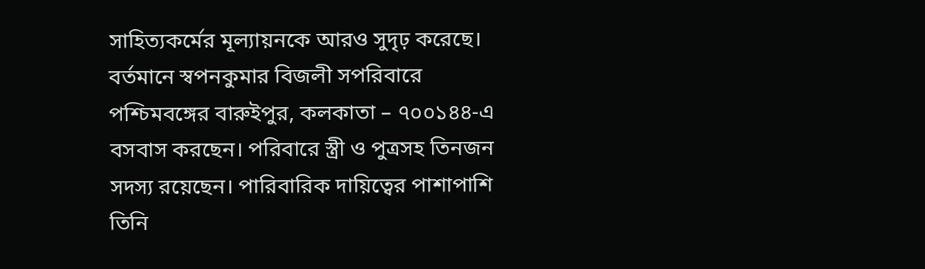সাহিত্যকর্মের মূল্যায়নকে আরও সুদৃঢ় করেছে।
বর্তমানে স্বপনকুমার বিজলী সপরিবারে পশ্চিমবঙ্গের বারুইপুর, কলকাতা – ৭০০১৪৪-এ বসবাস করছেন। পরিবারে স্ত্রী ও পুত্রসহ তিনজন সদস্য রয়েছেন। পারিবারিক দায়িত্বের পাশাপাশি তিনি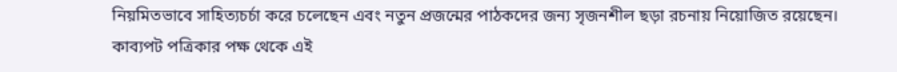নিয়মিতভাবে সাহিত্যচর্চা করে চলেছেন এবং নতুন প্রজন্মের পাঠকদের জন্য সৃজনশীল ছড়া রচনায় নিয়োজিত রয়েছেন।
কাব্যপট পত্রিকার পক্ষ থেকে এই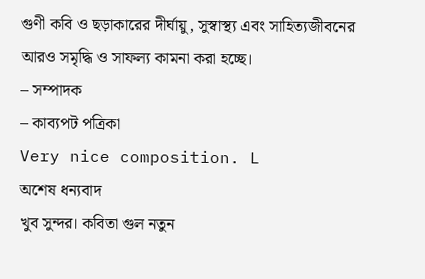গুণী কবি ও ছড়াকারের দীর্ঘায়ু, সুস্বাস্থ্য এবং সাহিত্যজীবনের আরও সমৃদ্ধি ও সাফল্য কামনা করা হচ্ছে।
– সম্পাদক
– কাব্যপট পত্রিকা
Very nice composition. L
অশেষ ধন্যবাদ
খুব সুন্দর। কবিতা গুল নতুন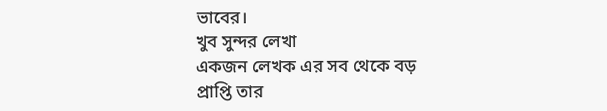ভাবের।
খুব সুন্দর লেখা
একজন লেখক এর সব থেকে বড় প্রাপ্তি তার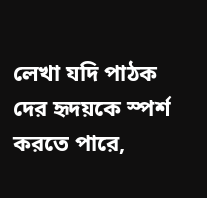লেখা যদি পাঠক দের হৃদয়কে স্পর্শ করতে পারে,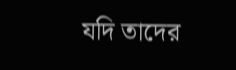যদি তাদের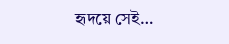হৃদয়ে সেই…